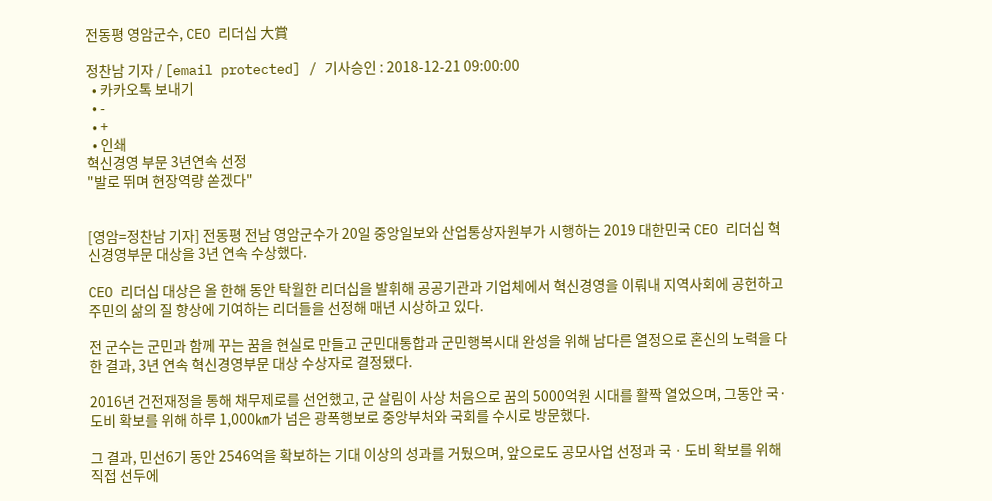전동평 영암군수, CEO 리더십 大賞

정찬남 기자 / [email protected] / 기사승인 : 2018-12-21 09:00:00
  • 카카오톡 보내기
  • -
  • +
  • 인쇄
혁신경영 부문 3년연속 선정
"발로 뛰며 현장역량 쏟겠다"


[영암=정찬남 기자] 전동평 전남 영암군수가 20일 중앙일보와 산업통상자원부가 시행하는 2019 대한민국 CEO 리더십 혁신경영부문 대상을 3년 연속 수상했다.

CEO 리더십 대상은 올 한해 동안 탁월한 리더십을 발휘해 공공기관과 기업체에서 혁신경영을 이뤄내 지역사회에 공헌하고 주민의 삶의 질 향상에 기여하는 리더들을 선정해 매년 시상하고 있다.

전 군수는 군민과 함께 꾸는 꿈을 현실로 만들고 군민대통합과 군민행복시대 완성을 위해 남다른 열정으로 혼신의 노력을 다한 결과, 3년 연속 혁신경영부문 대상 수상자로 결정됐다.

2016년 건전재정을 통해 채무제로를 선언했고, 군 살림이 사상 처음으로 꿈의 5000억원 시대를 활짝 열었으며, 그동안 국·도비 확보를 위해 하루 1,000㎞가 넘은 광폭행보로 중앙부처와 국회를 수시로 방문했다.

그 결과, 민선6기 동안 2546억을 확보하는 기대 이상의 성과를 거뒀으며, 앞으로도 공모사업 선정과 국ㆍ도비 확보를 위해 직접 선두에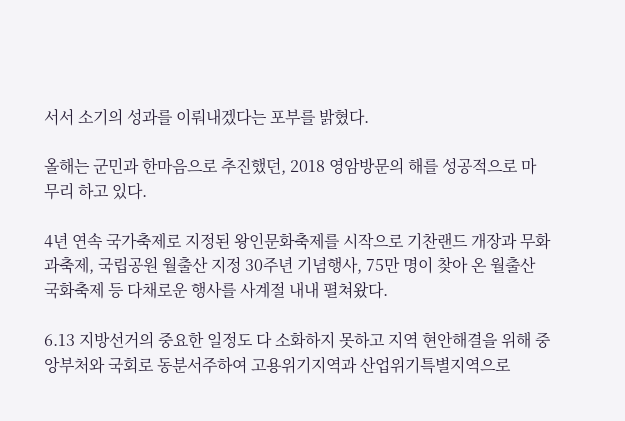서서 소기의 성과를 이뤄내겠다는 포부를 밝혔다.

올해는 군민과 한마음으로 추진했던, 2018 영암방문의 해를 성공적으로 마무리 하고 있다.

4년 연속 국가축제로 지정된 왕인문화축제를 시작으로 기찬랜드 개장과 무화과축제, 국립공원 월출산 지정 30주년 기념행사, 75만 명이 찾아 온 월출산 국화축제 등 다채로운 행사를 사계절 내내 펼쳐왔다.

6.13 지방선거의 중요한 일정도 다 소화하지 못하고 지역 현안해결을 위해 중앙부처와 국회로 동분서주하여 고용위기지역과 산업위기특별지역으로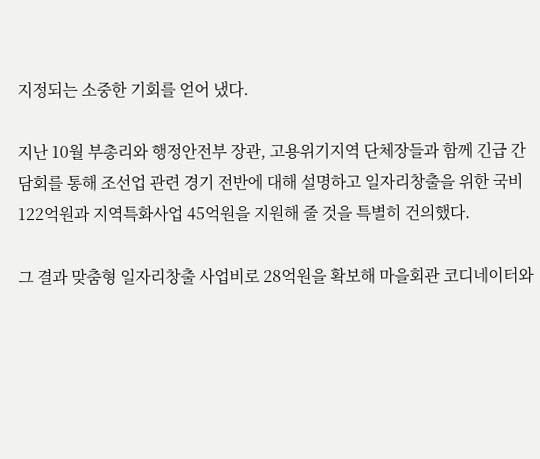지정되는 소중한 기회를 얻어 냈다.

지난 10월 부총리와 행정안전부 장관, 고용위기지역 단체장들과 함께 긴급 간담회를 통해 조선업 관련 경기 전반에 대해 설명하고 일자리창출을 위한 국비 122억원과 지역특화사업 45억원을 지원해 줄 것을 특별히 건의했다.

그 결과 맞춤형 일자리창출 사업비로 28억원을 확보해 마을회관 코디네이터와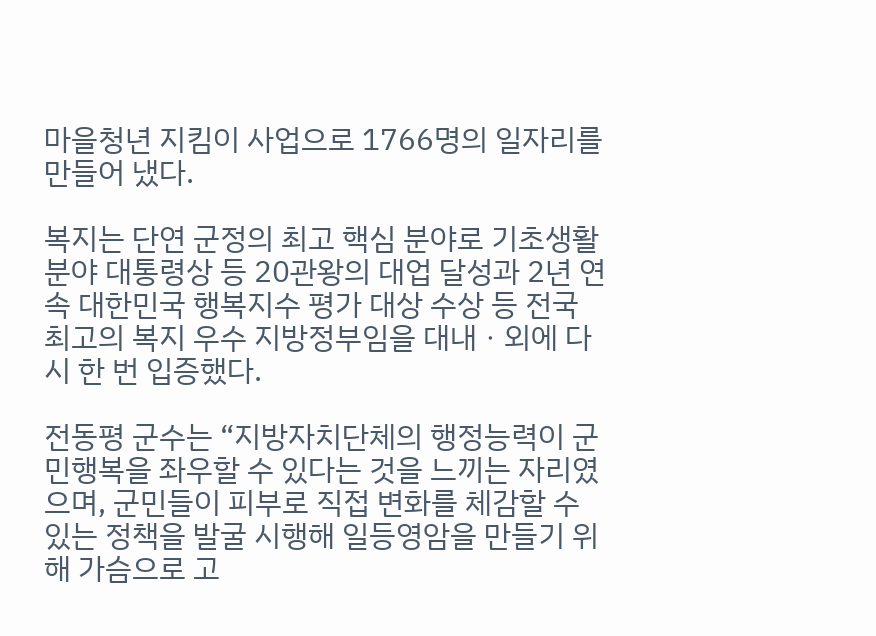마을청년 지킴이 사업으로 1766명의 일자리를 만들어 냈다.

복지는 단연 군정의 최고 핵심 분야로 기초생활분야 대통령상 등 20관왕의 대업 달성과 2년 연속 대한민국 행복지수 평가 대상 수상 등 전국 최고의 복지 우수 지방정부임을 대내ㆍ외에 다시 한 번 입증했다.

전동평 군수는 “지방자치단체의 행정능력이 군민행복을 좌우할 수 있다는 것을 느끼는 자리였으며, 군민들이 피부로 직접 변화를 체감할 수 있는 정책을 발굴 시행해 일등영암을 만들기 위해 가슴으로 고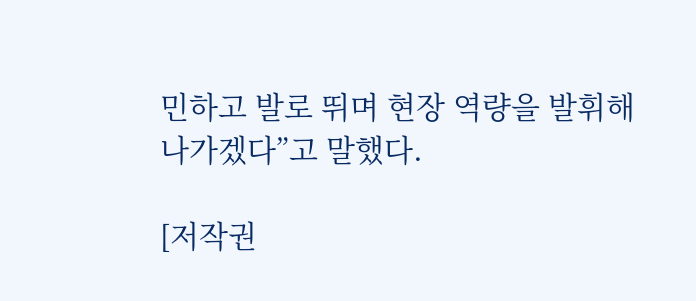민하고 발로 뛰며 현장 역량을 발휘해 나가겠다”고 말했다.

[저작권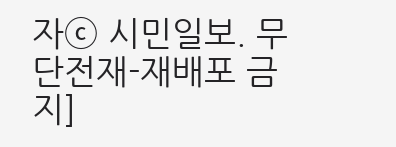자ⓒ 시민일보. 무단전재-재배포 금지]